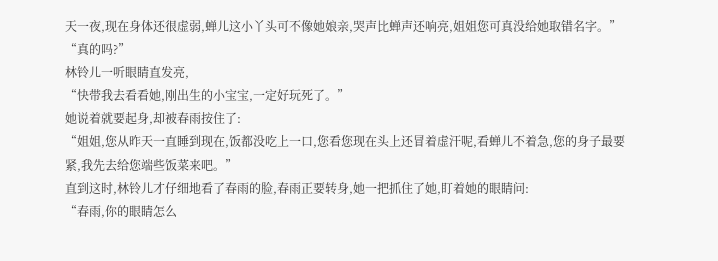天一夜,现在身体还很虚弱,蝉儿这小丫头可不像她娘亲,哭声比蝉声还响亮,姐姐您可真没给她取错名字。”
“真的吗?”
林铃儿一听眼睛直发亮,
“快带我去看看她,刚出生的小宝宝,一定好玩死了。”
她说着就要起身,却被春雨按住了:
“姐姐,您从昨天一直睡到现在,饭都没吃上一口,您看您现在头上还冒着虚汗呢,看蝉儿不着急,您的身子最要紧,我先去给您端些饭菜来吧。”
直到这时,林铃儿才仔细地看了春雨的脸,春雨正要转身,她一把抓住了她,盯着她的眼睛问:
“春雨,你的眼睛怎么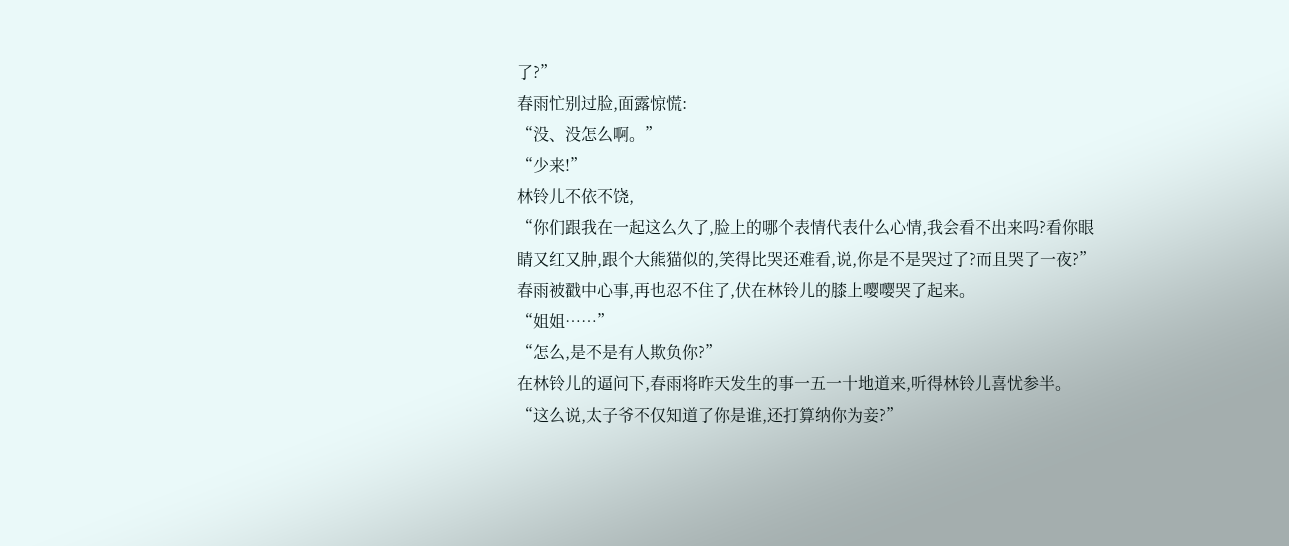了?”
春雨忙别过脸,面露惊慌:
“没、没怎么啊。”
“少来!”
林铃儿不依不饶,
“你们跟我在一起这么久了,脸上的哪个表情代表什么心情,我会看不出来吗?看你眼睛又红又肿,跟个大熊猫似的,笑得比哭还难看,说,你是不是哭过了?而且哭了一夜?”
春雨被戳中心事,再也忍不住了,伏在林铃儿的膝上嘤嘤哭了起来。
“姐姐……”
“怎么,是不是有人欺负你?”
在林铃儿的逼问下,春雨将昨天发生的事一五一十地道来,听得林铃儿喜忧参半。
“这么说,太子爷不仅知道了你是谁,还打算纳你为妾?”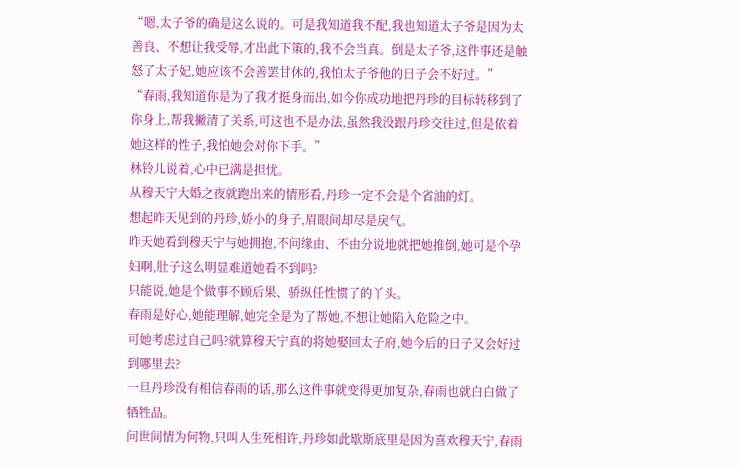“嗯,太子爷的确是这么说的。可是我知道我不配,我也知道太子爷是因为太善良、不想让我受辱,才出此下策的,我不会当真。倒是太子爷,这件事还是触怒了太子妃,她应该不会善罢甘休的,我怕太子爷他的日子会不好过。”
“春雨,我知道你是为了我才挺身而出,如今你成功地把丹珍的目标转移到了你身上,帮我撇清了关系,可这也不是办法,虽然我没跟丹珍交往过,但是依着她这样的性子,我怕她会对你下手。”
林铃儿说着,心中已满是担忧。
从穆天宁大婚之夜就跑出来的情形看,丹珍一定不会是个省油的灯。
想起昨天见到的丹珍,娇小的身子,眉眼间却尽是戾气。
昨天她看到穆天宁与她拥抱,不问缘由、不由分说地就把她推倒,她可是个孕妇啊,肚子这么明显难道她看不到吗?
只能说,她是个做事不顾后果、骄纵任性惯了的丫头。
春雨是好心,她能理解,她完全是为了帮她,不想让她陷入危险之中。
可她考虑过自己吗?就算穆天宁真的将她娶回太子府,她今后的日子又会好过到哪里去?
一旦丹珍没有相信春雨的话,那么这件事就变得更加复杂,春雨也就白白做了牺牲品。
问世间情为何物,只叫人生死相许,丹珍如此歇斯底里是因为喜欢穆天宁,春雨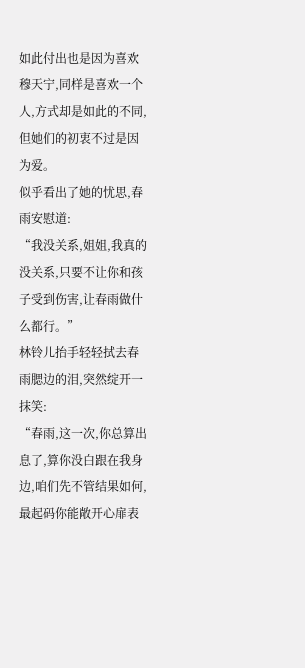如此付出也是因为喜欢穆天宁,同样是喜欢一个人,方式却是如此的不同,但她们的初衷不过是因为爱。
似乎看出了她的忧思,春雨安慰道:
“我没关系,姐姐,我真的没关系,只要不让你和孩子受到伤害,让春雨做什么都行。”
林铃儿抬手轻轻拭去春雨腮边的泪,突然绽开一抹笑:
“春雨,这一次,你总算出息了,算你没白跟在我身边,咱们先不管结果如何,最起码你能敞开心扉表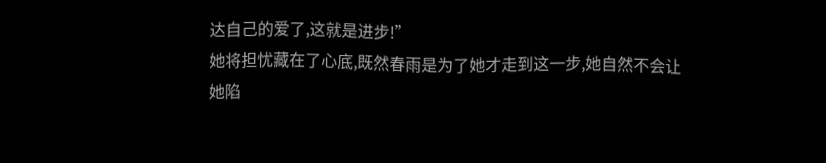达自己的爱了,这就是进步!”
她将担忧藏在了心底,既然春雨是为了她才走到这一步,她自然不会让她陷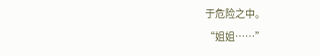于危险之中。
“姐姐……”